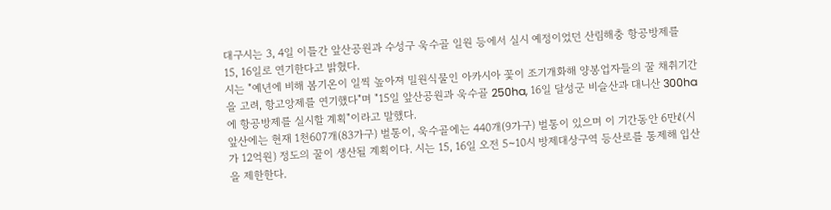대구시는 3, 4일 이틀간 앞산공원과 수성구 욱수골 일원 등에서 실시 예정이었던 산림해충 항공방제를 15, 16일로 연기한다고 밝혔다.
시는 "예년에 비해 봄기온이 일찍 높아져 밀원식물인 아카시아 꽃이 조기개화해 양봉업자들의 꿀 채취기간을 고려, 항고앙제를 연기했다"며 "15일 앞산공원과 욱수골 250ha, 16일 달성군 비슬산과 대니산 300ha에 항공방제를 실시할 계획"이라고 말했다.
앞산에는 현재 1천607개(83가구) 벌통이, 욱수골에는 440개(9가구) 벌통이 있으며 이 기간동안 6만ℓ(시가 12억원) 정도의 꿀이 생산될 계획이다. 시는 15, 16일 오전 5~10시 방제대상구역 등산로를 통제해 입산을 제한한다.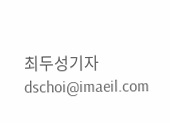최두성기자 dschoi@imaeil.com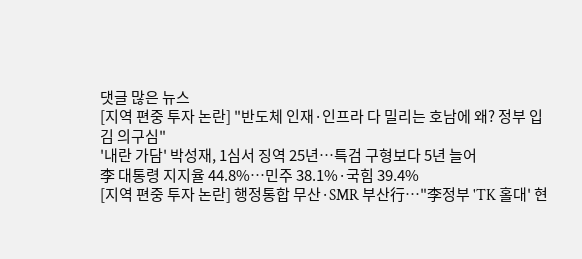댓글 많은 뉴스
[지역 편중 투자 논란] "반도체 인재·인프라 다 밀리는 호남에 왜? 정부 입김 의구심"
'내란 가담' 박성재, 1심서 징역 25년…특검 구형보다 5년 늘어
李 대통령 지지율 44.8%…민주 38.1%·국힘 39.4%
[지역 편중 투자 논란] 행정통합 무산·SMR 부산行…"李정부 'TK 홀대' 현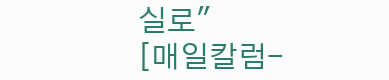실로"
[매일칼럼-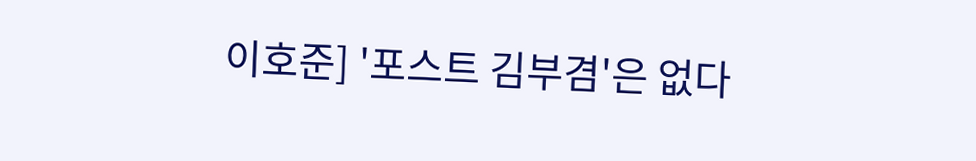이호준] '포스트 김부겸'은 없다